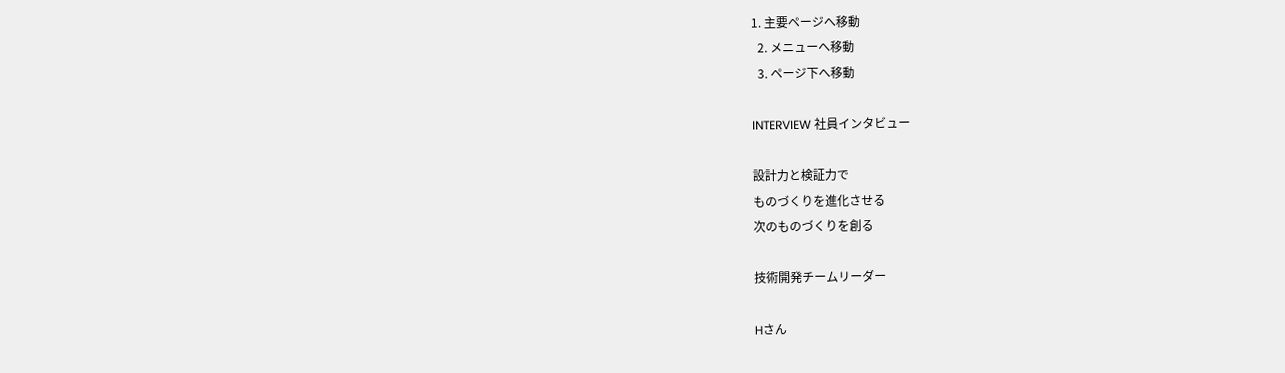1. 主要ページへ移動
  2. メニューへ移動
  3. ページ下へ移動

INTERVIEW 社員インタビュー

設計力と検証力で
ものづくりを進化させる
次のものづくりを創る

技術開発チームリーダー

Hさん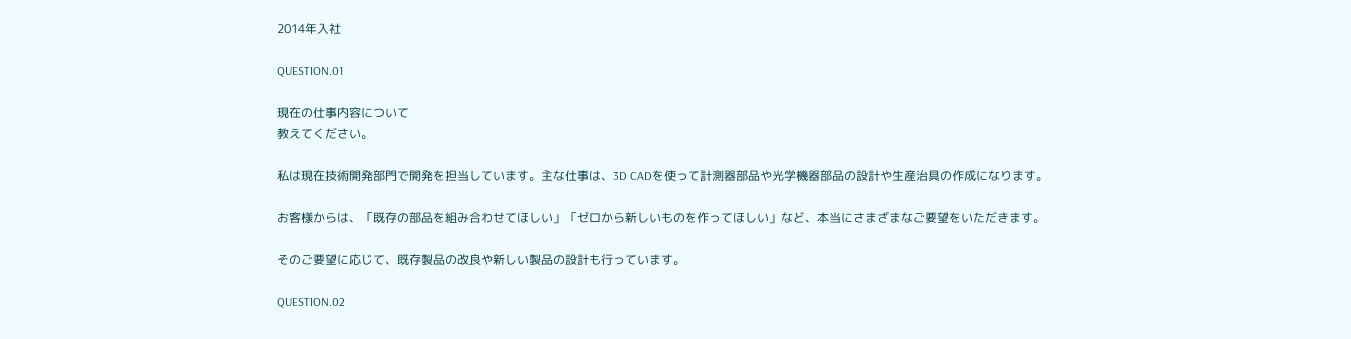2014年入社

QUESTION.01

現在の仕事内容について
教えてください。

私は現在技術開発部門で開発を担当しています。主な仕事は、3D CADを使って計測器部品や光学機器部品の設計や生産治具の作成になります。

お客様からは、「既存の部品を組み合わせてほしい」「ゼロから新しいものを作ってほしい」など、本当にさまざまなご要望をいただきます。

そのご要望に応じて、既存製品の改良や新しい製品の設計も行っています。

QUESTION.02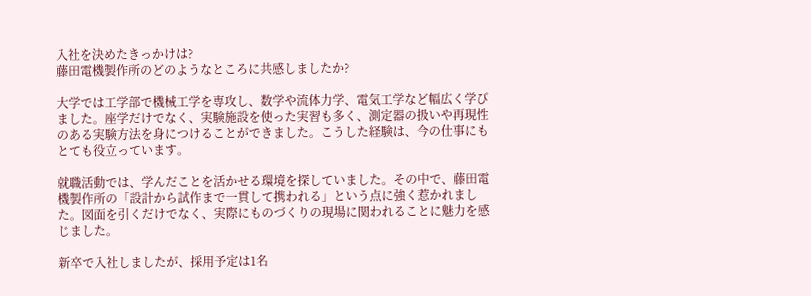入社を決めたきっかけは?
藤田電機製作所のどのようなところに共感しましたか?

大学では工学部で機械工学を専攻し、数学や流体力学、電気工学など幅広く学びました。座学だけでなく、実験施設を使った実習も多く、測定器の扱いや再現性のある実験方法を身につけることができました。こうした経験は、今の仕事にもとても役立っています。

就職活動では、学んだことを活かせる環境を探していました。その中で、藤田電機製作所の「設計から試作まで一貫して携われる」という点に強く惹かれました。図面を引くだけでなく、実際にものづくりの現場に関われることに魅力を感じました。

新卒で入社しましたが、採用予定は1名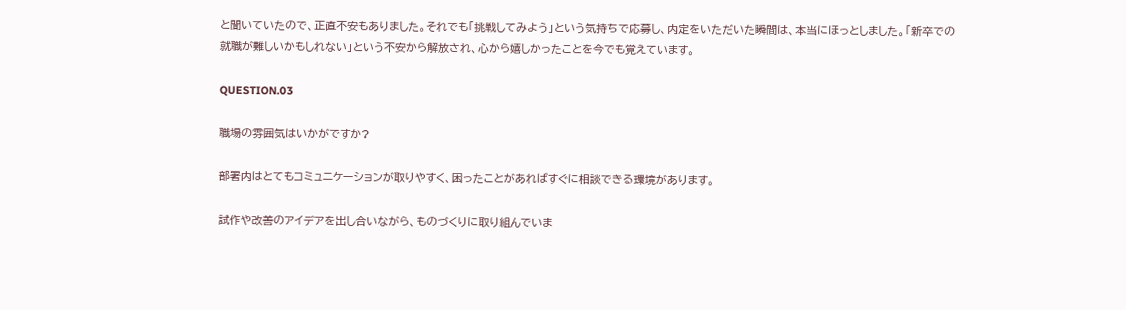と聞いていたので、正直不安もありました。それでも「挑戦してみよう」という気持ちで応募し、内定をいただいた瞬間は、本当にほっとしました。「新卒での就職が難しいかもしれない」という不安から解放され、心から嬉しかったことを今でも覚えています。

QUESTION.03

職場の雰囲気はいかがですか?

部署内はとてもコミュニケーションが取りやすく、困ったことがあればすぐに相談できる環境があります。

試作や改善のアイデアを出し合いながら、ものづくりに取り組んでいま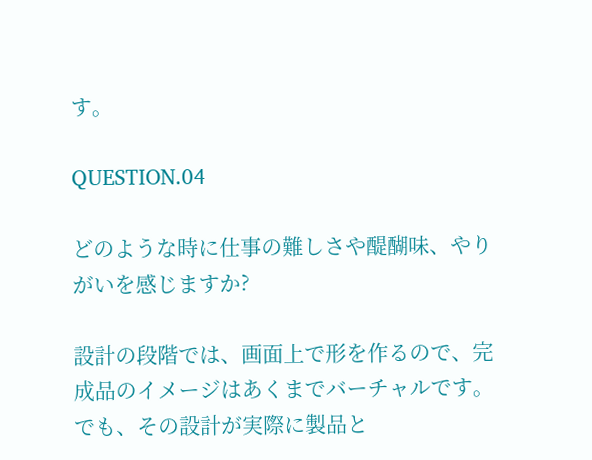す。

QUESTION.04

どのような時に仕事の難しさや醍醐味、やりがいを感じますか?

設計の段階では、画面上で形を作るので、完成品のイメージはあくまでバーチャルです。でも、その設計が実際に製品と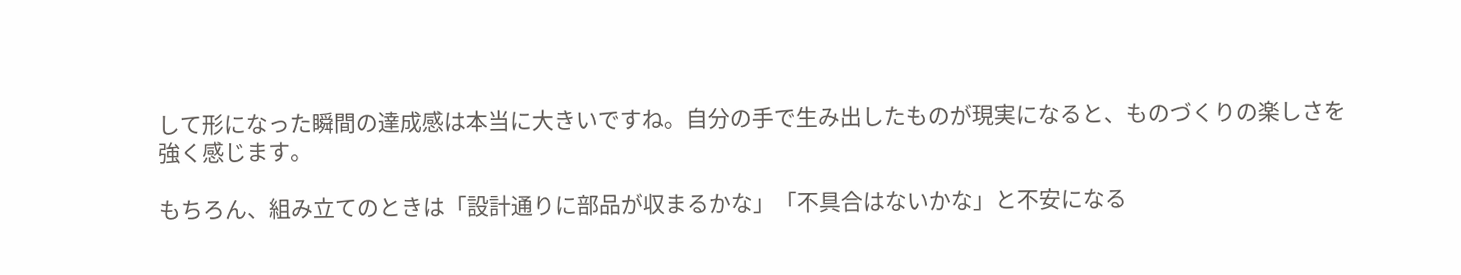して形になった瞬間の達成感は本当に大きいですね。自分の手で生み出したものが現実になると、ものづくりの楽しさを強く感じます。

もちろん、組み立てのときは「設計通りに部品が収まるかな」「不具合はないかな」と不安になる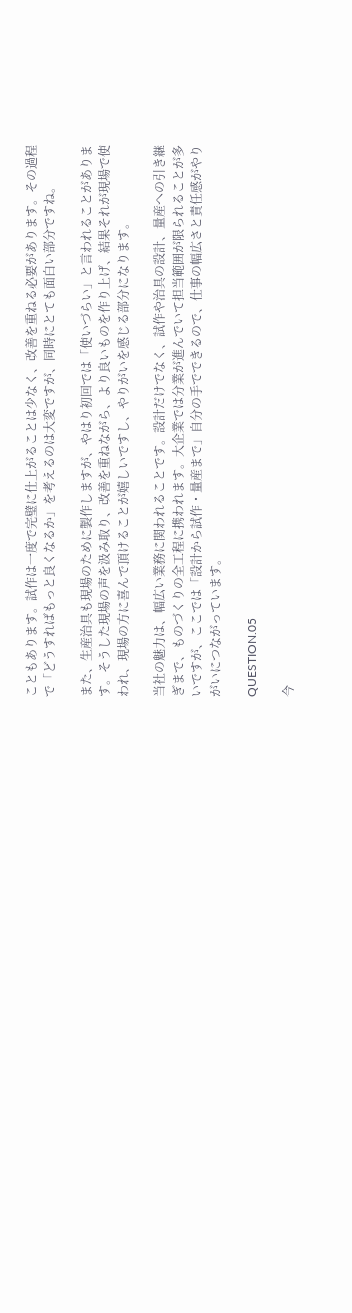こともあります。試作は一度で完璧に仕上がることは少なく、改善を重ねる必要があります。その過程で「どうすればもっと良くなるか」を考えるのは大変ですが、同時にとても面白い部分ですね。

また、生産治具も現場のために製作しますが、やはり初回では「使いづらい」と言われることがあります。そうした現場の声を汲み取り、改善を重ねながら、より良いものを作り上げ、結果それが現場で使われ、現場の方に喜んで頂けることが嬉しいですし、やりがいを感じる部分になります。

当社の魅力は、幅広い業務に関われることです。設計だけでなく、試作や治具の設計、量産への引き継ぎまで、ものづくりの全工程に携われます。大企業では分業が進んでいて担当範囲が限られることが多いですが、ここでは「設計から試作・量産まで」自分の手でできるので、仕事の幅広さと責任感がやりがいにつながっています。

QUESTION.05

今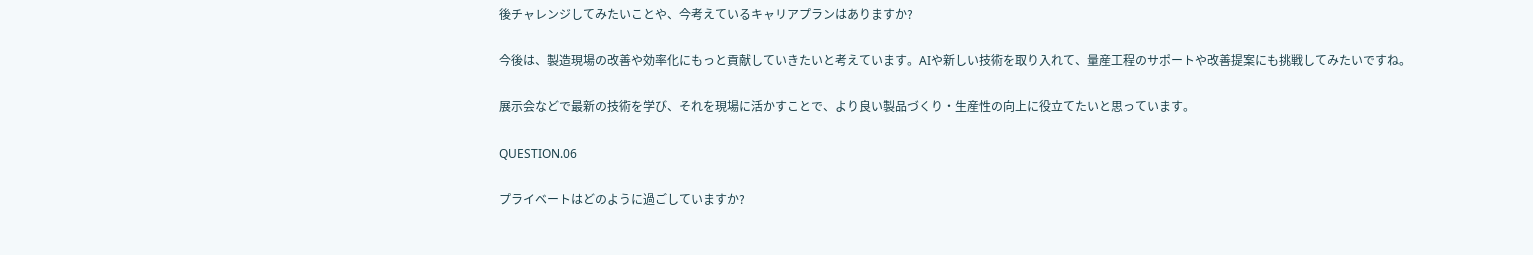後チャレンジしてみたいことや、今考えているキャリアプランはありますか?

今後は、製造現場の改善や効率化にもっと貢献していきたいと考えています。AIや新しい技術を取り入れて、量産工程のサポートや改善提案にも挑戦してみたいですね。

展示会などで最新の技術を学び、それを現場に活かすことで、より良い製品づくり・生産性の向上に役立てたいと思っています。

QUESTION.06

プライベートはどのように過ごしていますか?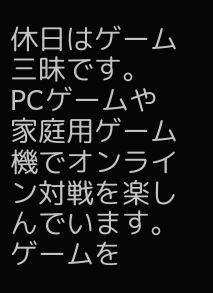休日はゲーム三昧です。PCゲームや家庭用ゲーム機でオンライン対戦を楽しんでいます。ゲームを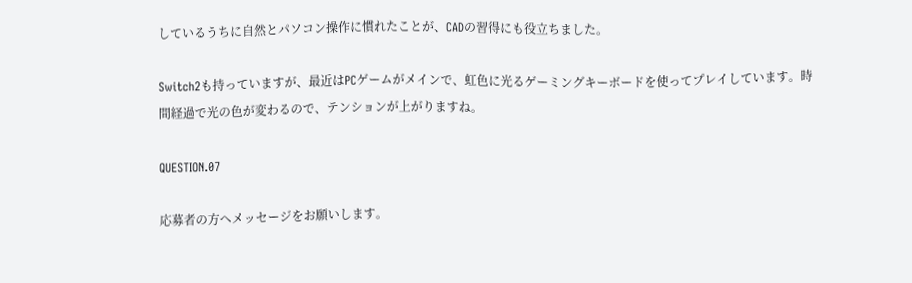しているうちに自然とパソコン操作に慣れたことが、CADの習得にも役立ちました。

Switch2も持っていますが、最近はPCゲームがメインで、虹色に光るゲーミングキーボードを使ってプレイしています。時間経過で光の色が変わるので、テンションが上がりますね。

QUESTION.07

応募者の方へメッセージをお願いします。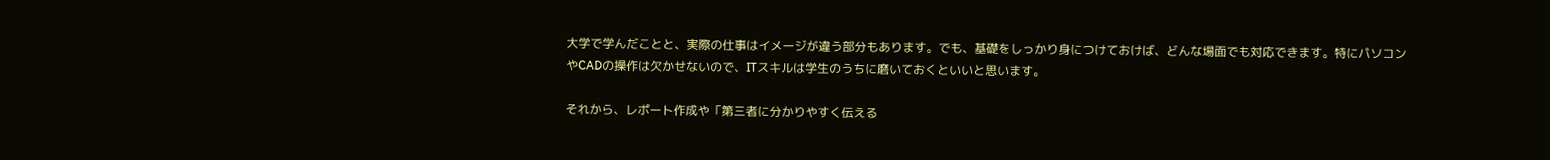大学で学んだことと、実際の仕事はイメージが違う部分もあります。でも、基礎をしっかり身につけておけば、どんな場面でも対応できます。特にパソコンやCADの操作は欠かせないので、ITスキルは学生のうちに磨いておくといいと思います。

それから、レポート作成や「第三者に分かりやすく伝える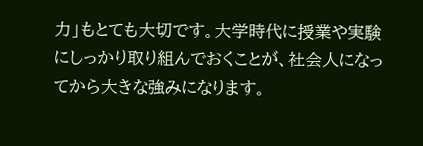力」もとても大切です。大学時代に授業や実験にしっかり取り組んでおくことが、社会人になってから大きな強みになります。